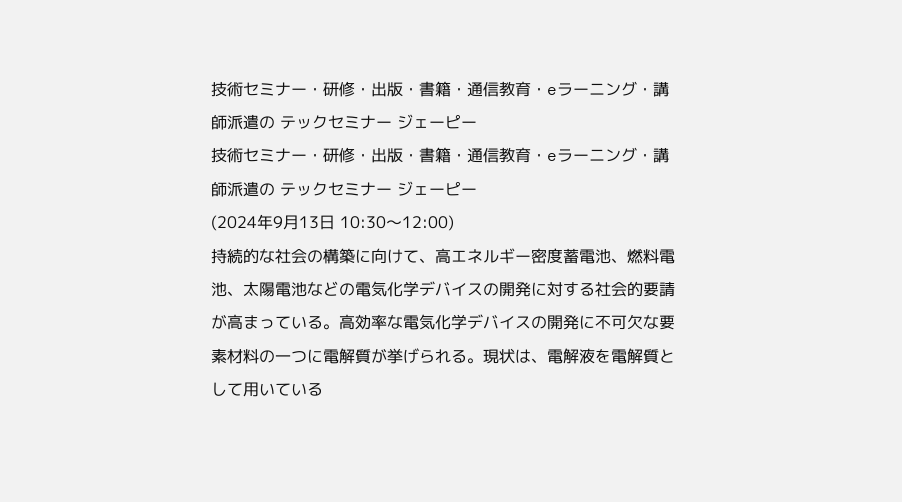技術セミナー・研修・出版・書籍・通信教育・eラーニング・講師派遣の テックセミナー ジェーピー
技術セミナー・研修・出版・書籍・通信教育・eラーニング・講師派遣の テックセミナー ジェーピー
(2024年9月13日 10:30〜12:00)
持続的な社会の構築に向けて、高エネルギー密度蓄電池、燃料電池、太陽電池などの電気化学デバイスの開発に対する社会的要請が高まっている。高効率な電気化学デバイスの開発に不可欠な要素材料の一つに電解質が挙げられる。現状は、電解液を電解質として用いている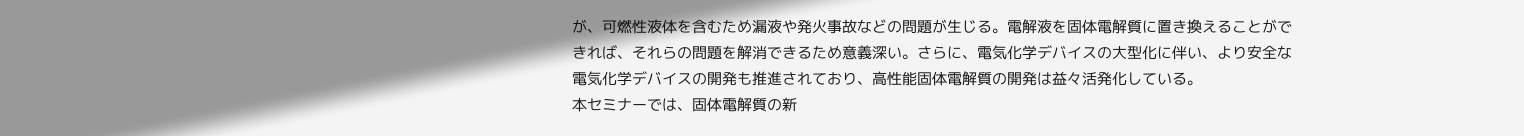が、可燃性液体を含むため漏液や発火事故などの問題が生じる。電解液を固体電解質に置き換えることができれば、それらの問題を解消できるため意義深い。さらに、電気化学デバイスの大型化に伴い、より安全な電気化学デバイスの開発も推進されており、高性能固体電解質の開発は益々活発化している。
本セミナーでは、固体電解質の新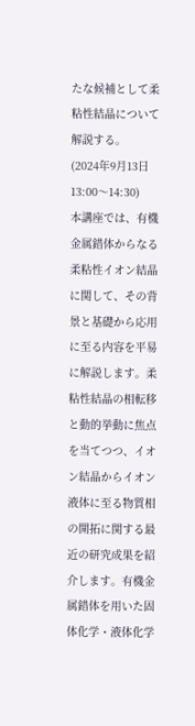たな候補として柔粘性結晶について解説する。
(2024年9月13日 13:00〜14:30)
本講座では、有機金属錯体からなる柔粘性イオン結晶に関して、その背景と基礎から応用に至る内容を平易に解説します。柔粘性結晶の相転移と動的挙動に焦点を当てつつ、イオン結晶からイオン液体に至る物質相の開拓に関する最近の研究成果を紹介します。有機金属錯体を用いた固体化学・液体化学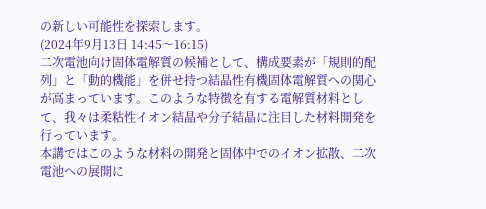の新しい可能性を探索します。
(2024年9月13日 14:45〜16:15)
二次電池向け固体電解質の候補として、構成要素が「規則的配列」と「動的機能」を併せ持つ結晶性有機固体電解質への関心が高まっています。このような特徴を有する電解質材料として、我々は柔粘性イオン結晶や分子結晶に注目した材料開発を行っています。
本講ではこのような材料の開発と固体中でのイオン拡散、二次電池への展開に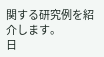関する研究例を紹介します。
日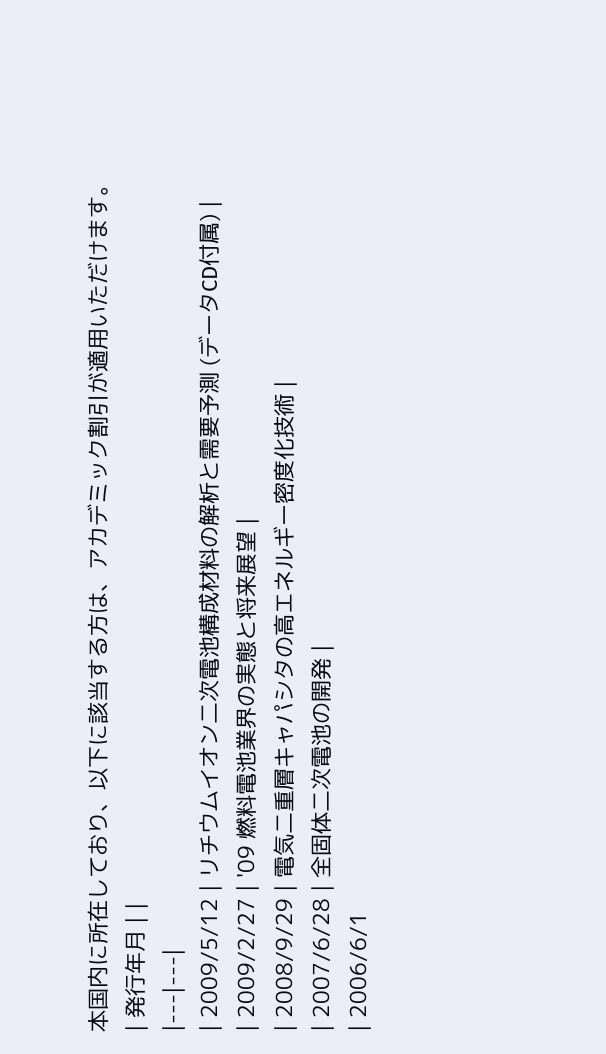本国内に所在しており、以下に該当する方は、アカデミック割引が適用いただけます。
| 発行年月 | |
|---|---|
| 2009/5/12 | リチウムイオン二次電池構成材料の解析と需要予測 (データCD付属) |
| 2009/2/27 | '09 燃料電池業界の実態と将来展望 |
| 2008/9/29 | 電気二重層キャパシタの高エネルギー密度化技術 |
| 2007/6/28 | 全固体二次電池の開発 |
| 2006/6/1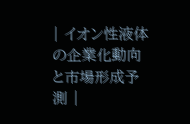| イオン性液体の企業化動向と市場形成予測 |